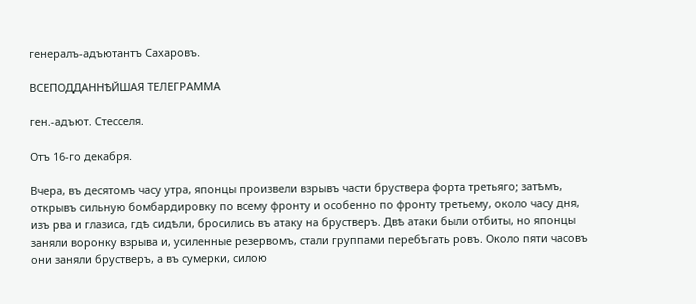генералъ-адъютантъ Сахаровъ.

ВСЕПОДДАННѢЙШАЯ ТЕЛЕГРАММА

ген.-адъют. Стесселя.

Отъ 16-го декабря.

Вчера, въ десятомъ часу утра, японцы произвели взрывъ части бруствера форта третьяго; затѣмъ, открывъ сильную бомбардировку по всему фронту и особенно по фронту третьему, около часу дня, изъ рва и глазиса, гдѣ сидѣли, бросились въ атаку на брустверъ. Двѣ атаки были отбиты, но японцы заняли воронку взрыва и, усиленные резервомъ, стали группами перебѣгать ровъ. Около пяти часовъ они заняли брустверъ, а въ сумерки, силою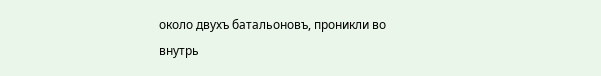около двухъ батальоновъ, проникли во внутрь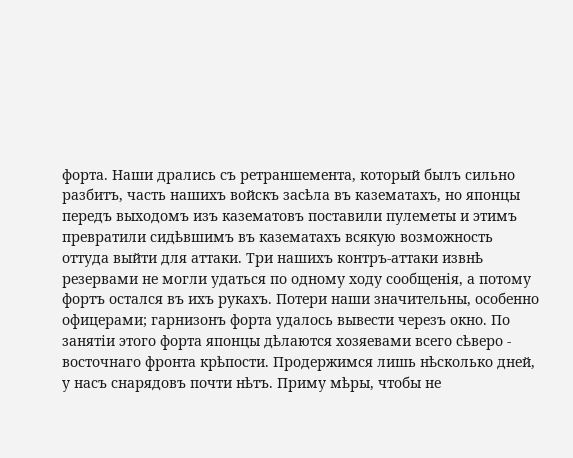форта. Наши дрались съ ретраншемента, который былъ сильно разбитъ, часть нашихъ войскъ засѣла въ казематахъ, но японцы передъ выходомъ изъ казематовъ поставили пулеметы и этимъ превратили сидѣвшимъ въ казематахъ всякую возможность оттуда выйти для аттаки. Три нашихъ контръ-аттаки извнѣ резервами не могли удаться по одному ходу сообщенія, а потому фортъ остался въ ихъ рукахъ. Потери наши значительны, особенно офицерами; гарнизонъ форта удалось вывести черезъ окно. По занятіи этого форта японцы дѣлаются хозяевами всего сѣверо - восточнаго фронта крѣпости. Продержимся лишь нѣсколько дней, у насъ снарядовъ почти нѣтъ. Приму мѣры, чтобы не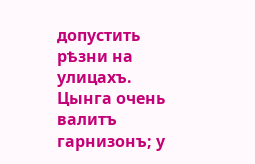допустить рѣзни на улицахъ. Цынга очень валитъ гарнизонъ; у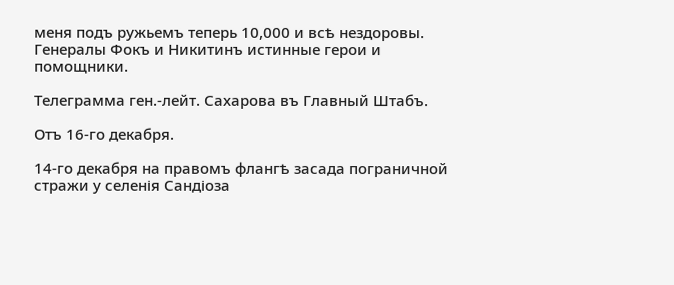меня подъ ружьемъ теперь 10,000 и всѣ нездоровы. Генералы Фокъ и Никитинъ истинные герои и помощники.

Телеграмма ген.-лейт. Сахарова въ Главный Штабъ.

Отъ 16-го декабря.

14-го декабря на правомъ флангѣ засада пограничной стражи у селенія Сандіоза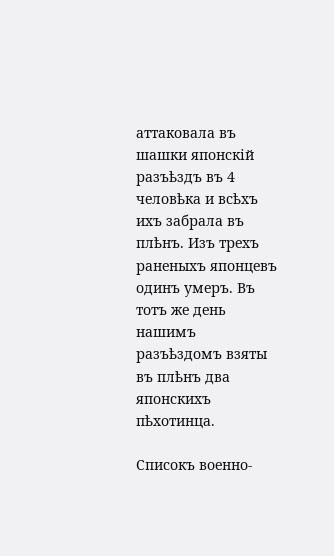аттаковала въ шашки японскій разъѣздъ въ 4 человѣка и всѣхъ ихъ забрала въ плѣнъ. Изъ трехъ раненыхъ японцевъ одинъ умеръ. Въ тотъ же день нашимъ разъѣздомъ взяты въ плѣнъ два японскихъ пѣхотинца.

Списокъ военно-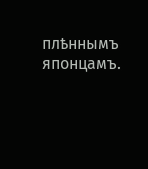плѣннымъ японцамъ.